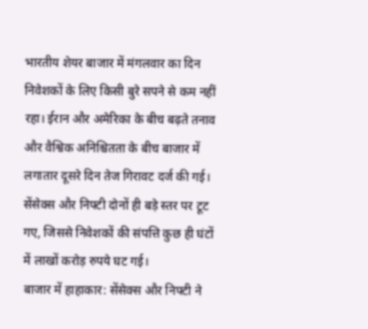भारतीय शेयर बाजार में मंगलवार का दिन निवेशकों के लिए किसी बुरे सपने से कम नहीं रहा। ईरान और अमेरिका के बीच बढ़ते तनाव और वैश्विक अनिश्चितता के बीच बाजार में लगातार दूसरे दिन तेज गिरावट दर्ज की गई। सेंसेक्स और निफ्टी दोनों ही बड़े स्तर पर टूट गए, जिससे निवेशकों की संपत्ति कुछ ही घंटों में लाखों करोड़ रुपये घट गई।
बाजार में हाहाकार: सेंसेक्स और निफ्टी ने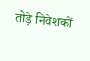तोड़े निवेशकों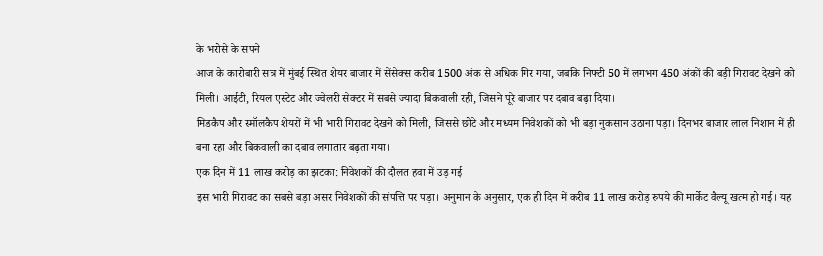के भरोसे के सपने
आज के कारोबारी सत्र में मुंबई स्थित शेयर बाजार में सेंसेक्स करीब 1500 अंक से अधिक गिर गया, जबकि निफ्टी 50 में लगभग 450 अंकों की बड़ी गिरावट देखने को मिली। आईटी, रियल एस्टेट और ज्वेलरी सेक्टर में सबसे ज्यादा बिकवाली रही, जिसने पूरे बाजार पर दबाव बढ़ा दिया।
मिडकैप और स्मॉलकैप शेयरों में भी भारी गिरावट देखने को मिली, जिससे छोटे और मध्यम निवेशकों को भी बड़ा नुकसान उठाना पड़ा। दिनभर बाजार लाल निशान में ही बना रहा और बिकवाली का दबाव लगातार बढ़ता गया।
एक दिन में 11 लाख करोड़ का झटका: निवेशकों की दौलत हवा में उड़ गई
इस भारी गिरावट का सबसे बड़ा असर निवेशकों की संपत्ति पर पड़ा। अनुमान के अनुसार, एक ही दिन में करीब 11 लाख करोड़ रुपये की मार्केट वैल्यू खत्म हो गई। यह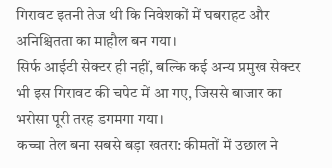गिरावट इतनी तेज थी कि निवेशकों में घबराहट और अनिश्चितता का माहौल बन गया।
सिर्फ आईटी सेक्टर ही नहीं, बल्कि कई अन्य प्रमुख सेक्टर भी इस गिरावट की चपेट में आ गए, जिससे बाजार का भरोसा पूरी तरह डगमगा गया।
कच्चा तेल बना सबसे बड़ा खतरा: कीमतों में उछाल ने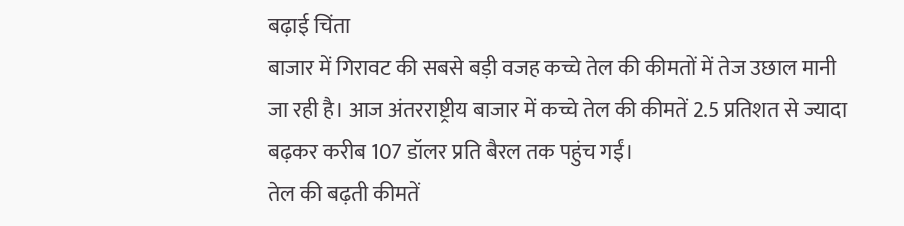बढ़ाई चिंता
बाजार में गिरावट की सबसे बड़ी वजह कच्चे तेल की कीमतों में तेज उछाल मानी जा रही है। आज अंतरराष्ट्रीय बाजार में कच्चे तेल की कीमतें 2.5 प्रतिशत से ज्यादा बढ़कर करीब 107 डॉलर प्रति बैरल तक पहुंच गईं।
तेल की बढ़ती कीमतें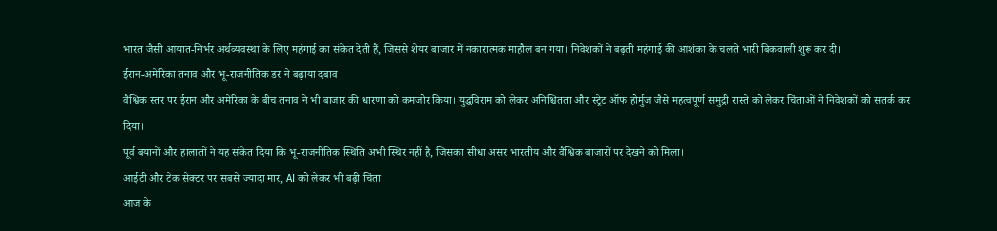भारत जैसी आयात-निर्भर अर्थव्यवस्था के लिए महंगाई का संकेत देती हैं, जिससे शेयर बाजार में नकारात्मक माहौल बन गया। निवेशकों ने बढ़ती महंगाई की आशंका के चलते भारी बिकवाली शुरू कर दी।
ईरान-अमेरिका तनाव और भू-राजनीतिक डर ने बढ़ाया दबाव
वैश्विक स्तर पर ईरान और अमेरिका के बीच तनाव ने भी बाजार की धारणा को कमजोर किया। युद्धविराम को लेकर अनिश्चितता और स्ट्रेट ऑफ होर्मुज जैसे महत्वपूर्ण समुद्री रास्ते को लेकर चिंताओं ने निवेशकों को सतर्क कर दिया।
पूर्व बयानों और हालातों ने यह संकेत दिया कि भू-राजनीतिक स्थिति अभी स्थिर नहीं है, जिसका सीधा असर भारतीय और वैश्विक बाजारों पर देखने को मिला।
आईटी और टेक सेक्टर पर सबसे ज्यादा मार, AI को लेकर भी बढ़ी चिंता
आज के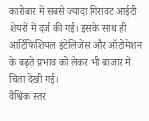कारोबार में सबसे ज्यादा गिरावट आईटी शेयरों में दर्ज की गई। इसके साथ ही आर्टिफिशियल इंटेलिजेंस और ऑटोमेशन के बढ़ते प्रभाव को लेकर भी बाजार में चिंता देखी गई।
वैश्विक स्तर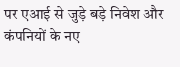पर एआई से जुड़े बड़े निवेश और कंपनियों के नए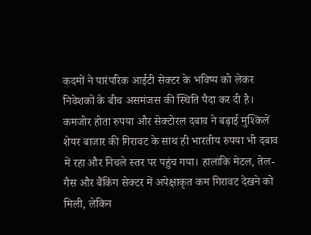कदमों ने पारंपरिक आईटी सेक्टर के भविष्य को लेकर निवेशकों के बीच असमंजस की स्थिति पैदा कर दी है।
कमजोर होता रुपया और सेक्टोरल दबाव ने बढ़ाई मुश्किलें
शेयर बाजार की गिरावट के साथ ही भारतीय रुपया भी दबाव में रहा और निचले स्तर पर पहुंच गया। हालांकि मेटल, तेल-गैस और बैंकिंग सेक्टर में अपेक्षाकृत कम गिरावट देखने को मिली, लेकिन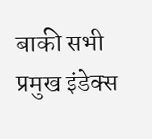बाकी सभी प्रमुख इंडेक्स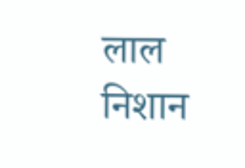लाल निशान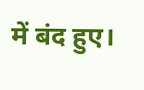में बंद हुए।